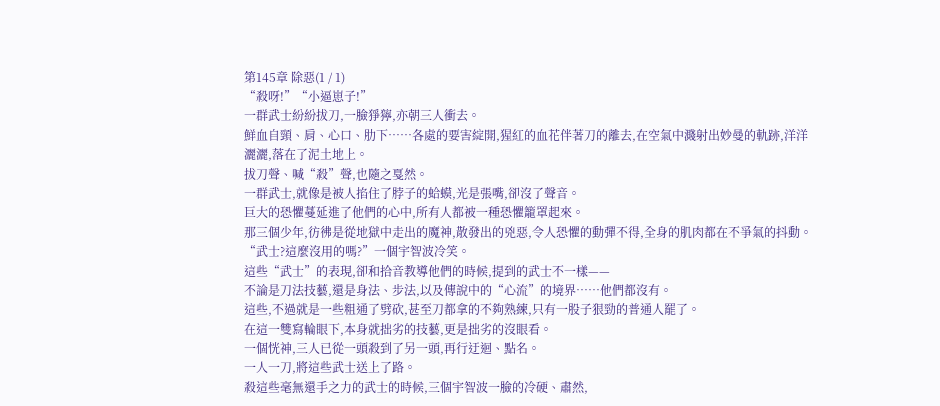第145章 除惡(1 / 1)
“殺呀!”“小逼崽子!”
一群武士紛紛拔刀,一臉猙獰,亦朝三人衝去。
鮮血自頸、肩、心口、肋下……各處的要害綻開,猩紅的血花伴著刀的離去,在空氣中濺射出妙曼的軌跡,洋洋灑灑,落在了泥土地上。
拔刀聲、喊“殺”聲,也隨之戛然。
一群武士,就像是被人掐住了脖子的蛤蟆,光是張嘴,卻沒了聲音。
巨大的恐懼蔓延進了他們的心中,所有人都被一種恐懼籠罩起來。
那三個少年,彷彿是從地獄中走出的魔神,散發出的兇惡,令人恐懼的動彈不得,全身的肌肉都在不爭氣的抖動。
“武士?這麼沒用的嗎?”一個宇智波冷笑。
這些“武士”的表現,卻和拾音教導他們的時候,提到的武士不一樣——
不論是刀法技藝,還是身法、步法,以及傳說中的“心流”的境界……他們都沒有。
這些,不過就是一些粗通了劈砍,甚至刀都拿的不夠熟練,只有一股子狠勁的普通人罷了。
在這一雙寫輪眼下,本身就拙劣的技藝,更是拙劣的沒眼看。
一個恍神,三人已從一頭殺到了另一頭,再行迂迴、點名。
一人一刀,將這些武士送上了路。
殺這些毫無還手之力的武士的時候,三個宇智波一臉的冷硬、肅然,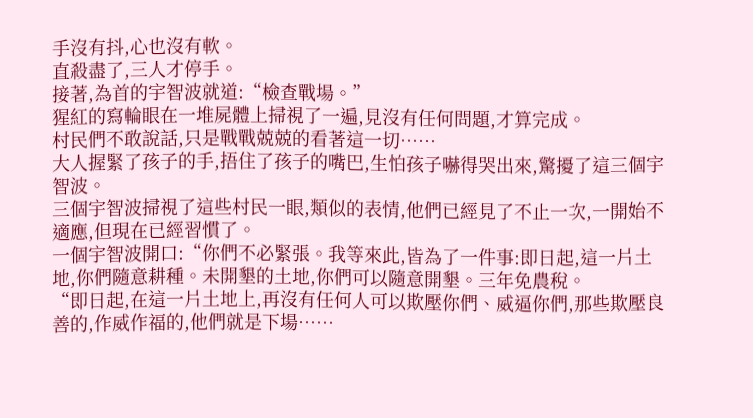手沒有抖,心也沒有軟。
直殺盡了,三人才停手。
接著,為首的宇智波就道:“檢查戰場。”
猩紅的寫輪眼在一堆屍體上掃視了一遍,見沒有任何問題,才算完成。
村民們不敢說話,只是戰戰兢兢的看著這一切……
大人握緊了孩子的手,捂住了孩子的嘴巴,生怕孩子嚇得哭出來,驚擾了這三個宇智波。
三個宇智波掃視了這些村民一眼,類似的表情,他們已經見了不止一次,一開始不適應,但現在已經習慣了。
一個宇智波開口:“你們不必緊張。我等來此,皆為了一件事:即日起,這一片土地,你們隨意耕種。未開墾的土地,你們可以隨意開墾。三年免農稅。
“即日起,在這一片土地上,再沒有任何人可以欺壓你們、威逼你們,那些欺壓良善的,作威作福的,他們就是下場……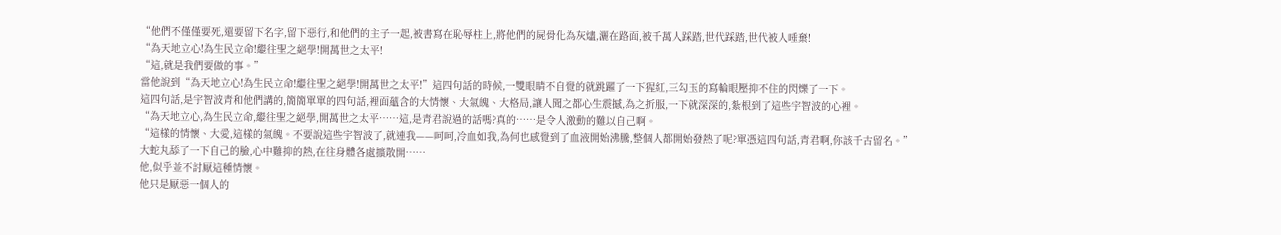“他們不僅僅要死,還要留下名字,留下惡行,和他們的主子一起,被書寫在恥辱柱上,將他們的屍骨化為灰燼,灑在路面,被千萬人踩踏,世代踩踏,世代被人唾棄!
“為天地立心!為生民立命!繼往聖之絕學!開萬世之太平!
“這,就是我們要做的事。”
當他說到“為天地立心!為生民立命!繼往聖之絕學!開萬世之太平!”這四句話的時候,一雙眼睛不自覺的就跳躍了一下猩紅,三勾玉的寫輪眼壓抑不住的閃爍了一下。
這四句話,是宇智波青和他們講的,簡簡單單的四句話,裡面蘊含的大情懷、大氣魄、大格局,讓人聞之都心生震撼,為之折服,一下就深深的,紮根到了這些宇智波的心裡。
“為天地立心,為生民立命,繼往聖之絕學,開萬世之太平……這,是青君說過的話嗎?真的……是令人激動的難以自己啊。
“這樣的情懷、大愛,這樣的氣魄。不要說這些宇智波了,就連我——呵呵,冷血如我,為何也感覺到了血液開始沸騰,整個人都開始發熱了呢?單憑這四句話,青君啊,你該千古留名。”
大蛇丸舔了一下自己的臉,心中難抑的熱,在往身體各處擴散開……
他,似乎並不討厭這種情懷。
他只是厭惡一個人的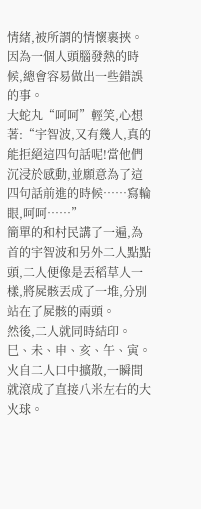情緒,被所謂的情懷裹挾。因為一個人頭腦發熱的時候,總會容易做出一些錯誤的事。
大蛇丸“呵呵”輕笑,心想著:“宇智波,又有幾人,真的能拒絕這四句話呢!當他們沉浸於感動,並願意為了這四句話前進的時候……寫輪眼,呵呵……”
簡單的和村民講了一遍,為首的宇智波和另外二人點點頭,二人便像是丟稻草人一樣,將屍骸丟成了一堆,分別站在了屍骸的兩頭。
然後,二人就同時結印。
巳、未、申、亥、午、寅。
火自二人口中擴散,一瞬間就滾成了直接八米左右的大火球。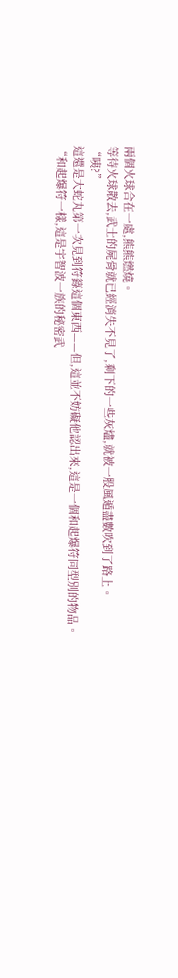兩個火球合在一處,熊熊燃燒。
等待火球散去,武士的屍骨就已經消失不見了,剩下的一些灰燼,就被一股風遁盡數吹到了路上。
“咦?”
這還是大蛇丸第一次見到符籙這個東西——但,這並不妨礙他認出來,這是一個和起爆符同型別的物品。
“和起爆符一樣,這是宇智波一族的秘密武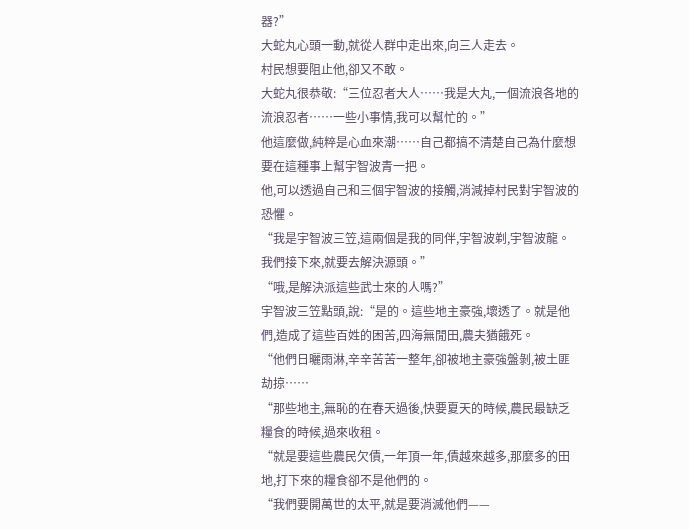器?”
大蛇丸心頭一動,就從人群中走出來,向三人走去。
村民想要阻止他,卻又不敢。
大蛇丸很恭敬:“三位忍者大人……我是大丸,一個流浪各地的流浪忍者……一些小事情,我可以幫忙的。”
他這麼做,純粹是心血來潮……自己都搞不清楚自己為什麼想要在這種事上幫宇智波青一把。
他,可以透過自己和三個宇智波的接觸,消減掉村民對宇智波的恐懼。
“我是宇智波三笠,這兩個是我的同伴,宇智波剃,宇智波龍。我們接下來,就要去解決源頭。”
“哦,是解決派這些武士來的人嗎?”
宇智波三笠點頭,說:“是的。這些地主豪強,壞透了。就是他們,造成了這些百姓的困苦,四海無閒田,農夫猶餓死。
“他們日曬雨淋,辛辛苦苦一整年,卻被地主豪強盤剝,被土匪劫掠……
“那些地主,無恥的在春天過後,快要夏天的時候,農民最缺乏糧食的時候,過來收租。
“就是要這些農民欠債,一年頂一年,債越來越多,那麼多的田地,打下來的糧食卻不是他們的。
“我們要開萬世的太平,就是要消滅他們——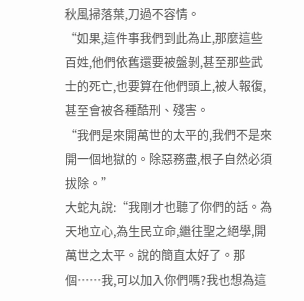秋風掃落葉,刀過不容情。
“如果,這件事我們到此為止,那麼這些百姓,他們依舊還要被盤剝,甚至那些武士的死亡,也要算在他們頭上,被人報復,甚至會被各種酷刑、殘害。
“我們是來開萬世的太平的,我們不是來開一個地獄的。除惡務盡,根子自然必須拔除。”
大蛇丸說:“我剛才也聽了你們的話。為天地立心,為生民立命,繼往聖之絕學,開萬世之太平。說的簡直太好了。那個……我,可以加入你們嗎?我也想為這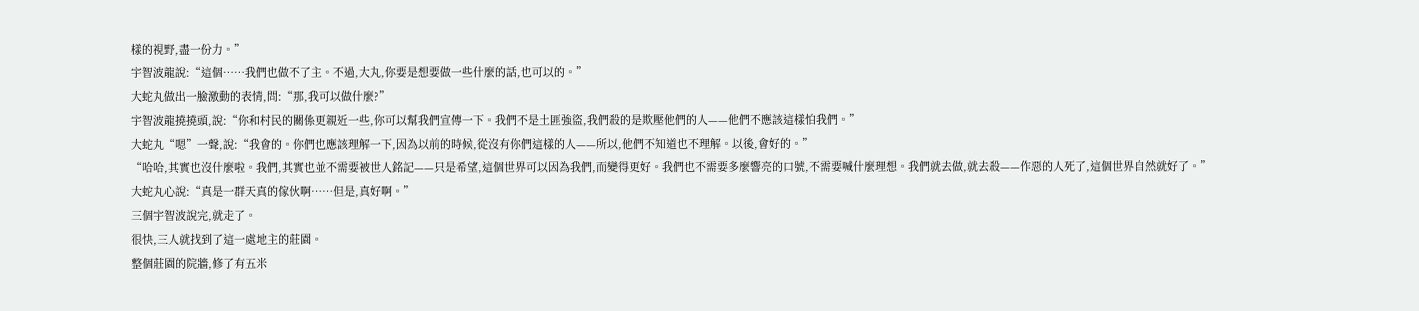樣的視野,盡一份力。”
宇智波龍說:“這個……我們也做不了主。不過,大丸,你要是想要做一些什麼的話,也可以的。”
大蛇丸做出一臉激動的表情,問:“那,我可以做什麼?”
宇智波龍撓撓頭,說:“你和村民的關係更親近一些,你可以幫我們宣傳一下。我們不是土匪強盜,我們殺的是欺壓他們的人——他們不應該這樣怕我們。”
大蛇丸“嗯”一聲,說:“我會的。你們也應該理解一下,因為以前的時候,從沒有你們這樣的人——所以,他們不知道也不理解。以後,會好的。”
“哈哈,其實也沒什麼啦。我們,其實也並不需要被世人銘記——只是希望,這個世界可以因為我們,而變得更好。我們也不需要多麼響亮的口號,不需要喊什麼理想。我們就去做,就去殺——作惡的人死了,這個世界自然就好了。”
大蛇丸心說:“真是一群天真的傢伙啊……但是,真好啊。”
三個宇智波說完,就走了。
很快,三人就找到了這一處地主的莊園。
整個莊園的院牆,修了有五米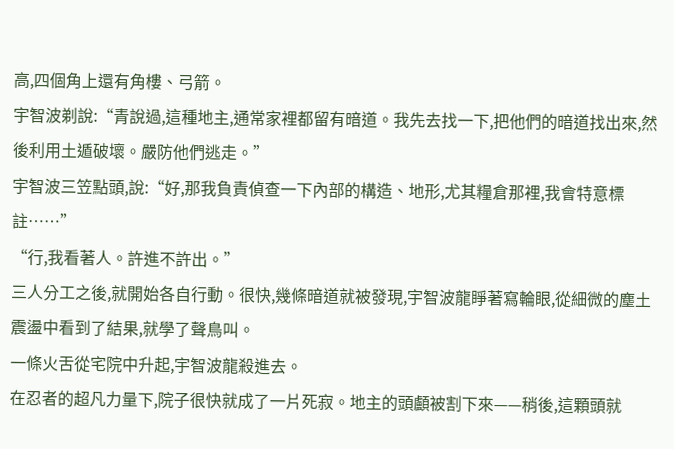高,四個角上還有角樓、弓箭。
宇智波剃說:“青說過,這種地主,通常家裡都留有暗道。我先去找一下,把他們的暗道找出來,然後利用土遁破壞。嚴防他們逃走。”
宇智波三笠點頭,說:“好,那我負責偵查一下內部的構造、地形,尤其糧倉那裡,我會特意標註……”
“行,我看著人。許進不許出。”
三人分工之後,就開始各自行動。很快,幾條暗道就被發現,宇智波龍睜著寫輪眼,從細微的塵土震盪中看到了結果,就學了聲鳥叫。
一條火舌從宅院中升起,宇智波龍殺進去。
在忍者的超凡力量下,院子很快就成了一片死寂。地主的頭顱被割下來——稍後,這顆頭就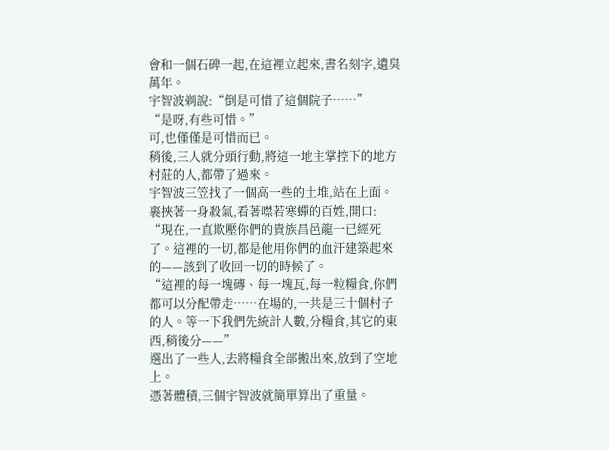會和一個石碑一起,在這裡立起來,書名刻字,遺臭萬年。
宇智波剃說:“倒是可惜了這個院子……”
“是呀,有些可惜。”
可,也僅僅是可惜而已。
稍後,三人就分頭行動,將這一地主掌控下的地方村莊的人,都帶了過來。
宇智波三笠找了一個高一些的土堆,站在上面。
裹挾著一身殺氣,看著噤若寒蟬的百姓,開口:
“現在,一直欺壓你們的貴族昌邑龍一已經死了。這裡的一切,都是他用你們的血汗建築起來的——該到了收回一切的時候了。
“這裡的每一塊磚、每一塊瓦,每一粒糧食,你們都可以分配帶走……在場的,一共是三十個村子的人。等一下我們先統計人數,分糧食,其它的東西,稍後分——”
選出了一些人,去將糧食全部搬出來,放到了空地上。
憑著體積,三個宇智波就簡單算出了重量。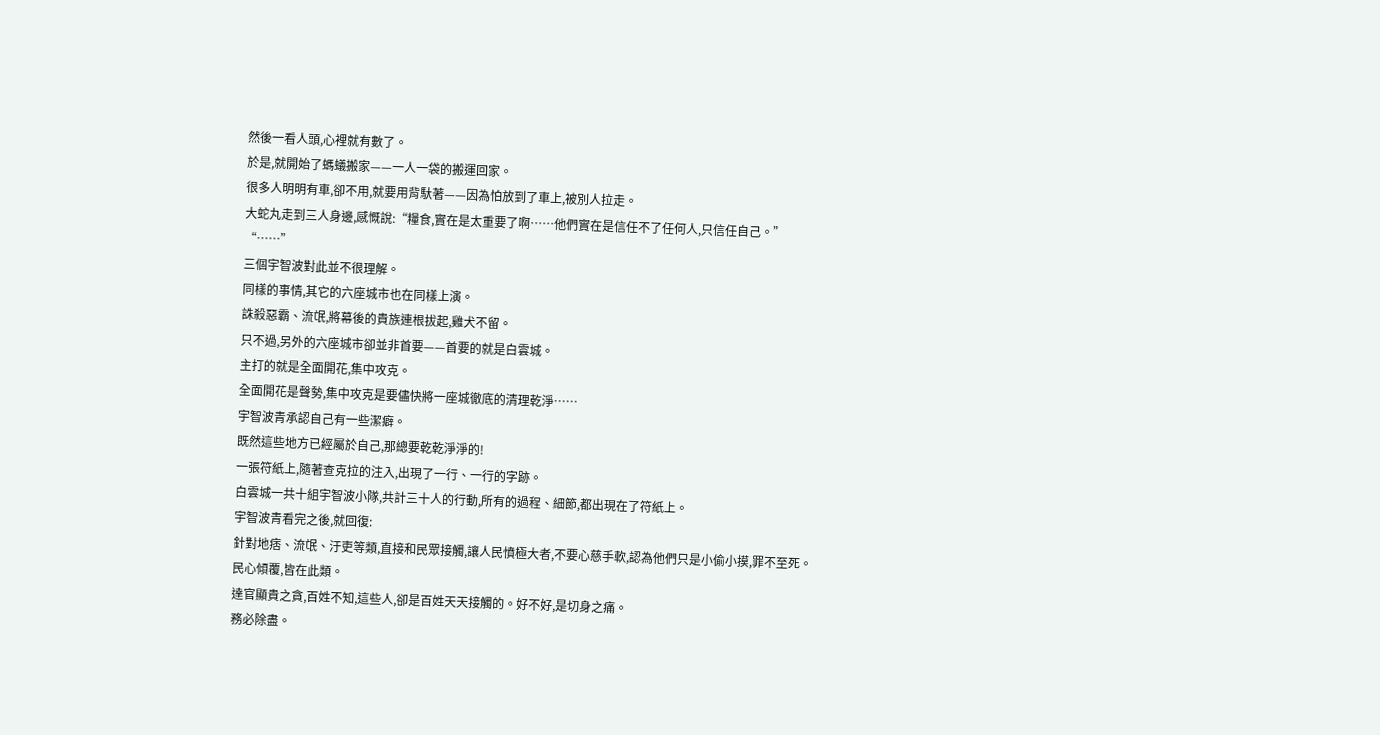然後一看人頭,心裡就有數了。
於是,就開始了螞蟻搬家——一人一袋的搬運回家。
很多人明明有車,卻不用,就要用背馱著——因為怕放到了車上,被別人拉走。
大蛇丸走到三人身邊,感慨說:“糧食,實在是太重要了啊……他們實在是信任不了任何人,只信任自己。”
“……”
三個宇智波對此並不很理解。
同樣的事情,其它的六座城市也在同樣上演。
誅殺惡霸、流氓,將幕後的貴族連根拔起,雞犬不留。
只不過,另外的六座城市卻並非首要——首要的就是白雲城。
主打的就是全面開花,集中攻克。
全面開花是聲勢,集中攻克是要儘快將一座城徹底的清理乾淨……
宇智波青承認自己有一些潔癖。
既然這些地方已經屬於自己,那總要乾乾淨淨的!
一張符紙上,隨著查克拉的注入,出現了一行、一行的字跡。
白雲城一共十組宇智波小隊,共計三十人的行動,所有的過程、細節,都出現在了符紙上。
宇智波青看完之後,就回復:
針對地痞、流氓、汙吏等類,直接和民眾接觸,讓人民憤極大者,不要心慈手軟,認為他們只是小偷小摸,罪不至死。
民心傾覆,皆在此類。
達官顯貴之貪,百姓不知,這些人,卻是百姓天天接觸的。好不好,是切身之痛。
務必除盡。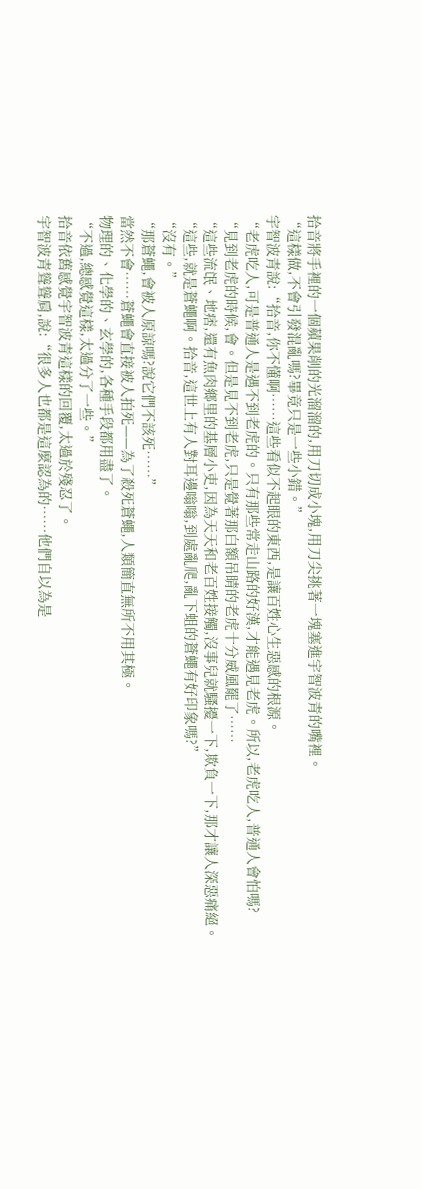拾音將手裡的一個蘋果削的光溜溜的,用刀切成小塊,用刀尖挑著一塊塞進宇智波青的嘴裡。
“這樣做,不會引發混亂嗎?畢竟只是一些小錯。”
宇智波青說:“拾音,你不懂啊……這些看似不起眼的東西,是讓百姓心生惡感的根源。
“老虎吃人,可是普通人是遇不到老虎的。只有那些常走山路的好漢,才能遇見老虎。所以,老虎吃人,普通人會怕嗎?
“見到老虎的時候,會。但是見不到老虎,只是覺著那白額吊睛的老虎十分威風罷了……
“這些流氓、地痞,還有魚肉鄉里的基層小吏,因為天天和老百姓接觸,沒事兒就騷擾一下,欺負一下,那才讓人深惡痛絕。
“這些,就是蒼蠅啊。拾音,這世上有人對耳邊嗡嗡,到處亂爬,亂下蛆的蒼蠅有好印象嗎?”
“沒有。”
“那蒼蠅,會被人原諒嗎?說它們不該死……”
當然不會……蒼蠅會直接被人拍死——為了殺死蒼蠅,人類簡直無所不用其極。
物理的、化學的、玄學的,各種手段都用盡了。
“不過,總感覺這樣,太過分了一些。”
拾音依舊感覺宇智波青這樣的回覆,太過於殘忍了。
宇智波青聳聳肩,說:“很多人也都是這麼認為的……他們自以為是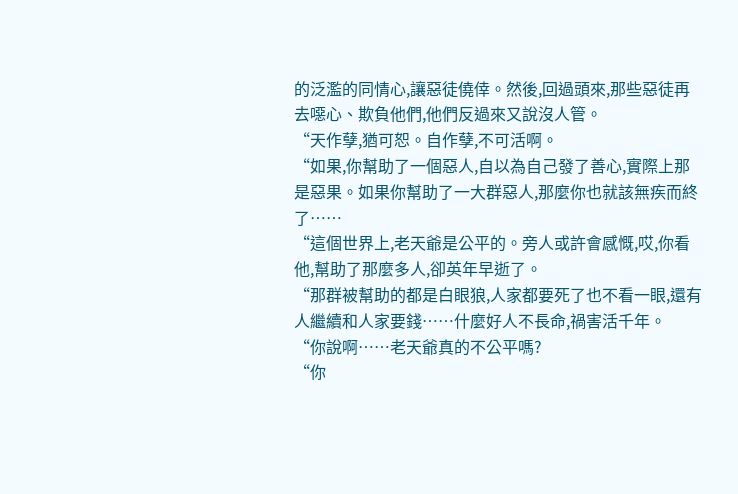的泛濫的同情心,讓惡徒僥倖。然後,回過頭來,那些惡徒再去噁心、欺負他們,他們反過來又說沒人管。
“天作孽,猶可恕。自作孽,不可活啊。
“如果,你幫助了一個惡人,自以為自己發了善心,實際上那是惡果。如果你幫助了一大群惡人,那麼你也就該無疾而終了……
“這個世界上,老天爺是公平的。旁人或許會感慨,哎,你看他,幫助了那麼多人,卻英年早逝了。
“那群被幫助的都是白眼狼,人家都要死了也不看一眼,還有人繼續和人家要錢……什麼好人不長命,禍害活千年。
“你說啊……老天爺真的不公平嗎?
“你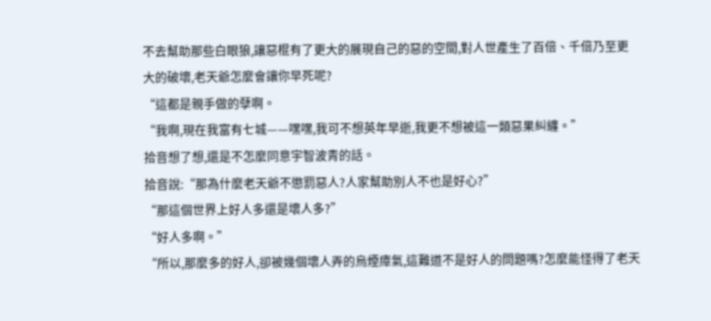不去幫助那些白眼狼,讓惡棍有了更大的展現自己的惡的空間,對人世產生了百倍、千倍乃至更大的破壞,老天爺怎麼會讓你早死呢?
“這都是親手做的孽啊。
“我啊,現在我富有七城——嘿嘿,我可不想英年早逝,我更不想被這一類惡果糾纏。”
拾音想了想,還是不怎麼同意宇智波青的話。
拾音說:“那為什麼老天爺不懲罰惡人?人家幫助別人不也是好心?”
“那這個世界上好人多還是壞人多?”
“好人多啊。”
“所以,那麼多的好人,卻被幾個壞人弄的烏煙瘴氣,這難道不是好人的問題嗎?怎麼能怪得了老天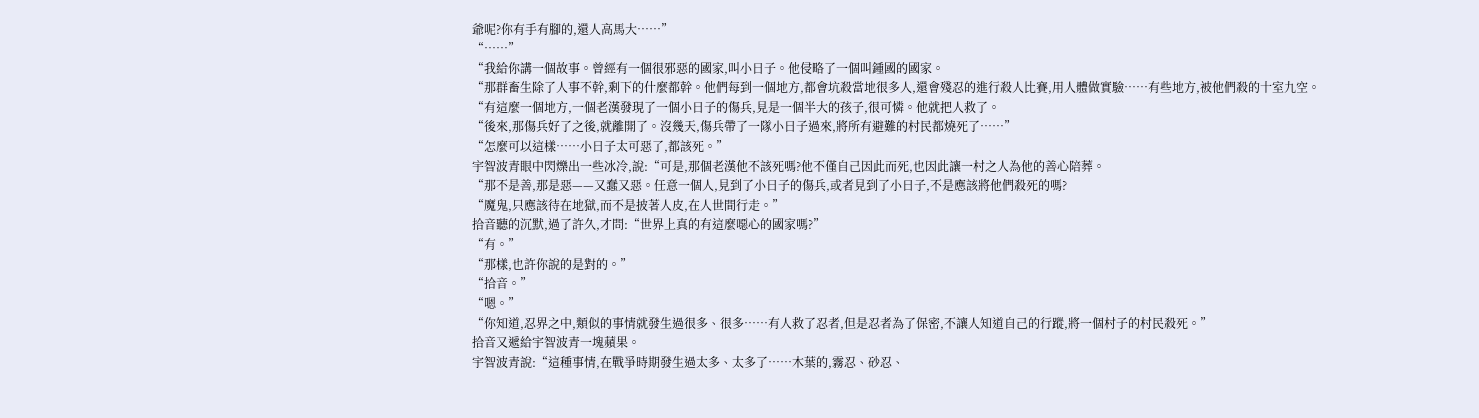爺呢?你有手有腳的,還人高馬大……”
“……”
“我給你講一個故事。曾經有一個很邪惡的國家,叫小日子。他侵略了一個叫鍾國的國家。
“那群畜生除了人事不幹,剩下的什麼都幹。他們每到一個地方,都會坑殺當地很多人,還會殘忍的進行殺人比賽,用人體做實驗……有些地方,被他們殺的十室九空。
“有這麼一個地方,一個老漢發現了一個小日子的傷兵,見是一個半大的孩子,很可憐。他就把人救了。
“後來,那傷兵好了之後,就離開了。沒幾天,傷兵帶了一隊小日子過來,將所有避難的村民都燒死了……”
“怎麼可以這樣……小日子太可惡了,都該死。”
宇智波青眼中閃爍出一些冰冷,說:“可是,那個老漢他不該死嗎?他不僅自己因此而死,也因此讓一村之人為他的善心陪葬。
“那不是善,那是惡——又蠢又惡。任意一個人,見到了小日子的傷兵,或者見到了小日子,不是應該將他們殺死的嗎?
“魔鬼,只應該待在地獄,而不是披著人皮,在人世間行走。”
拾音聽的沉默,過了許久,才問:“世界上真的有這麼噁心的國家嗎?”
“有。”
“那樣,也許你說的是對的。”
“拾音。”
“嗯。”
“你知道,忍界之中,類似的事情就發生過很多、很多……有人救了忍者,但是忍者為了保密,不讓人知道自己的行蹤,將一個村子的村民殺死。”
拾音又遞給宇智波青一塊蘋果。
宇智波青說:“這種事情,在戰爭時期發生過太多、太多了……木葉的,霧忍、砂忍、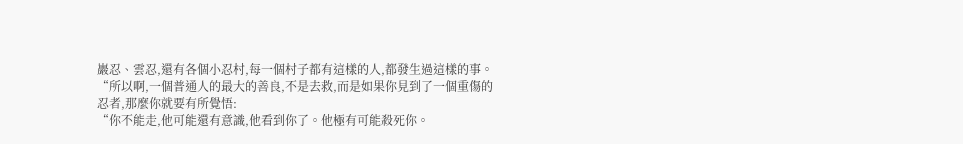巖忍、雲忍,還有各個小忍村,每一個村子都有這樣的人,都發生過這樣的事。
“所以啊,一個普通人的最大的善良,不是去救,而是如果你見到了一個重傷的忍者,那麼你就要有所覺悟:
“你不能走,他可能還有意識,他看到你了。他極有可能殺死你。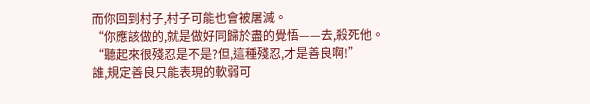而你回到村子,村子可能也會被屠滅。
“你應該做的,就是做好同歸於盡的覺悟——去,殺死他。
“聽起來很殘忍是不是?但,這種殘忍,才是善良啊!”
誰,規定善良只能表現的軟弱可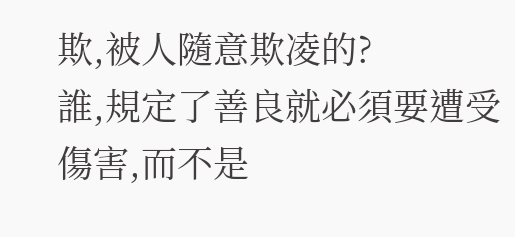欺,被人隨意欺凌的?
誰,規定了善良就必須要遭受傷害,而不是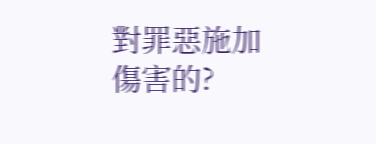對罪惡施加傷害的?